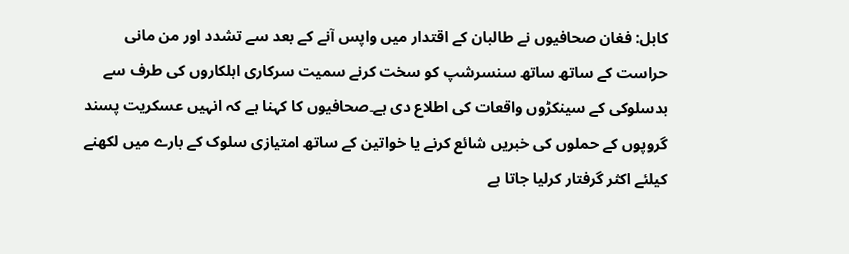کابل: فغان صحافیوں نے طالبان کے اقتدار میں واپس آنے کے بعد سے تشدد اور من مانی حراست کے ساتھ ساتھ سنسرشپ کو سخت کرنے سمیت سرکاری اہلکاروں کی طرف سے بدسلوکی کے سینکڑوں واقعات کی اطلاع دی ہے۔صحافیوں کا کہنا ہے کہ انہیں عسکریت پسند گروپوں کے حملوں کی خبریں شائع کرنے یا خواتین کے ساتھ امتیازی سلوک کے بارے میں لکھنے کیلئے اکثر گرفتار کرلیا جاتا ہے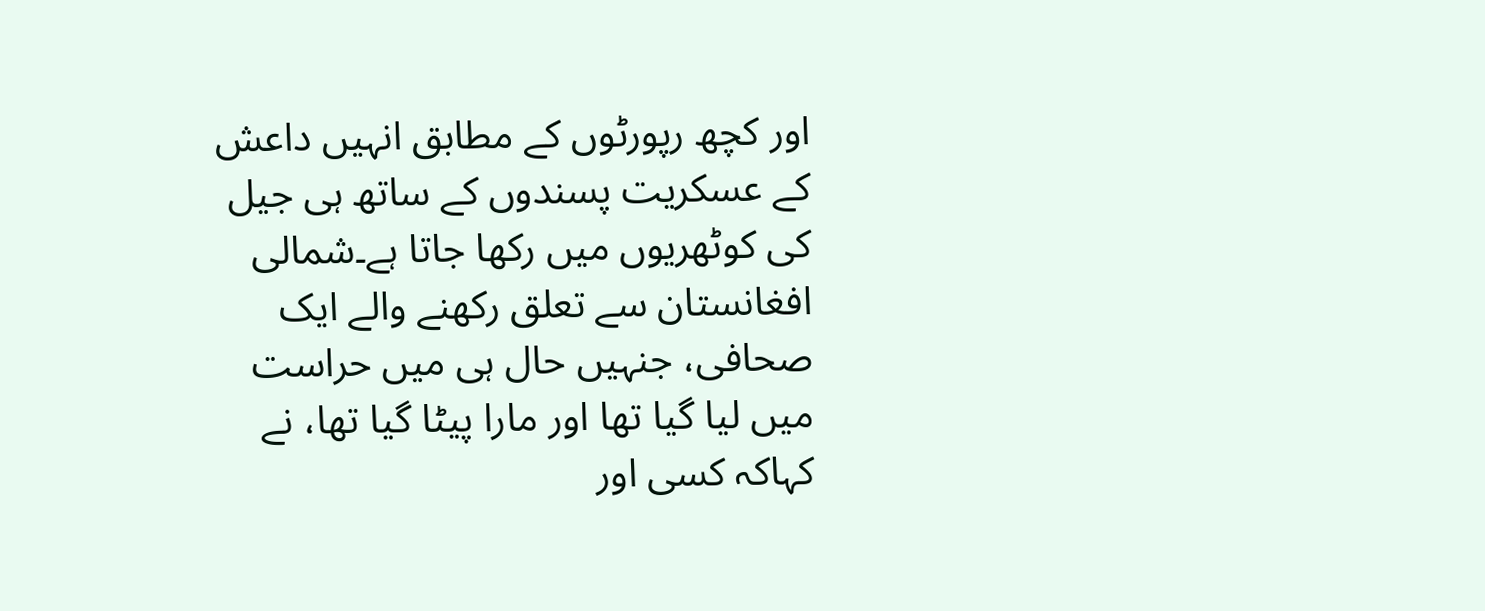اور کچھ رپورٹوں کے مطابق انہیں داعش کے عسکریت پسندوں کے ساتھ ہی جیل کی کوٹھریوں میں رکھا جاتا ہے۔شمالی افغانستان سے تعلق رکھنے والے ایک صحافی، جنہیں حال ہی میں حراست میں لیا گیا تھا اور مارا پیٹا گیا تھا، نے کہاکہ کسی اور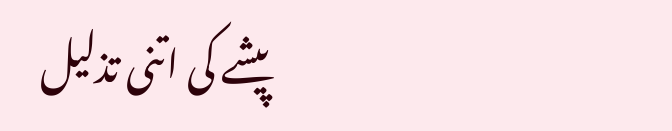پیشے کی اتنی تذلیل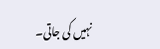نہیں کی جاتی۔